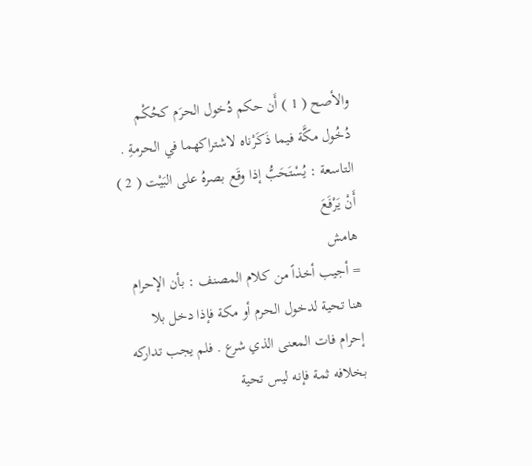والأصح ( 1 ) أَن حكم دُخول الحرَم كحُكْم دُخُول مكَّة فيما ذَكَرْناه لاشتراكهما في الحرمةِ .
التاسعة : يُسْتَحَبُّ إذا وقَع بصرهُ على البَيْت ( 2 ) أَنْ يَرْفَعَ
هامش
= أجيب أخذاً من كلام المصنف : بأن الإحرام هنا تحية لدخول الحرم أو مكة فإذا دخل بلا إحرام فات المعنى الذي شرع . فلم يجب تداركه بخلافه ثمة فإنه ليس تحية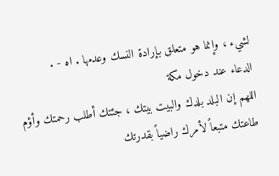لشيء ، وإنما هو متعلق بإرادة النسك وعدمها . اه - .
الدعاء عند دخول مكة
اللهم إن البلد بلدك والبيت بيتك ، جئتك أطلب رحمتك وأؤم طاعتك متبعاً لأمرك راضياً بقدرتك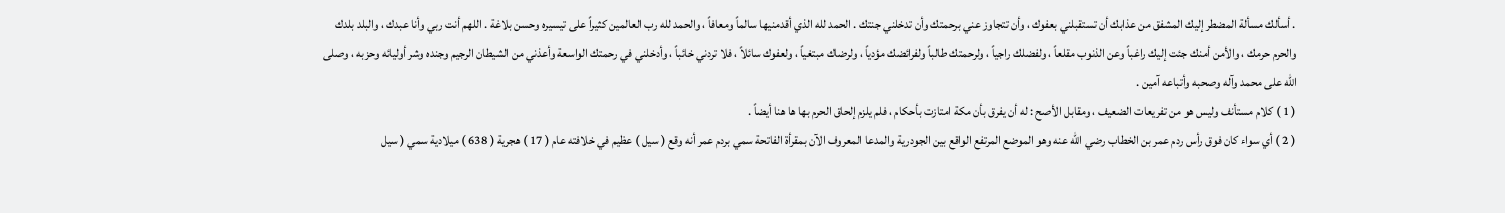. أسألك مسألة المضطر إليك المشفق من عذابك أن تستقبلني بعفوك ، وأن تتجاوز عني برحمتك وأن تدخلني جنتك . الحمد لله الذي أقدمنيها سالماً ومعافاً ، والحمد لله رب العالمين كثيراً على تيسيره وحسن بلاغة . اللهم أنت ربي وأنا عبدك ، والبلد بلدك والحرم حرمك ، والأمن أمنك جئت إليك راغباً وعن الذنوب مقلعاً ، ولفضلك راجياً ، ولرحمتك طالباً ولفرائضك مؤدياً ، ولرضاك مبتغياً ، ولعفوك سائلاً ، فلا تردني خائباً ، وأدخلني في رحمتك الواسعة وأعذني من الشيطان الرجيم وجنده وشر أوليائه وحزبه ، وصلى الله على محمد وآله وصحبه وأتباعه آمين .
( 1 ) كلام مستأنف وليس هو من تفريعات الضعيف ، ومقابل الأصح : له أن يفرق بأن مكة امتازت بأحكام ، فلم يلزم إلحاق الحرم بها ها هنا أيضاً .
( 2 ) أي سواء كان فوق رأس ردم عمر بن الخطاب رضي الله عنه وهو الموضع المرتفع الواقع بين الجودرية والمدعا المعروف الآن بمقرأة الفاتحة سمي بردم عمر أنه وقع ( سيل ) عظيم في خلافته عام ( 17 ) هجرية ( 638 ) ميلادية سمي ( سيل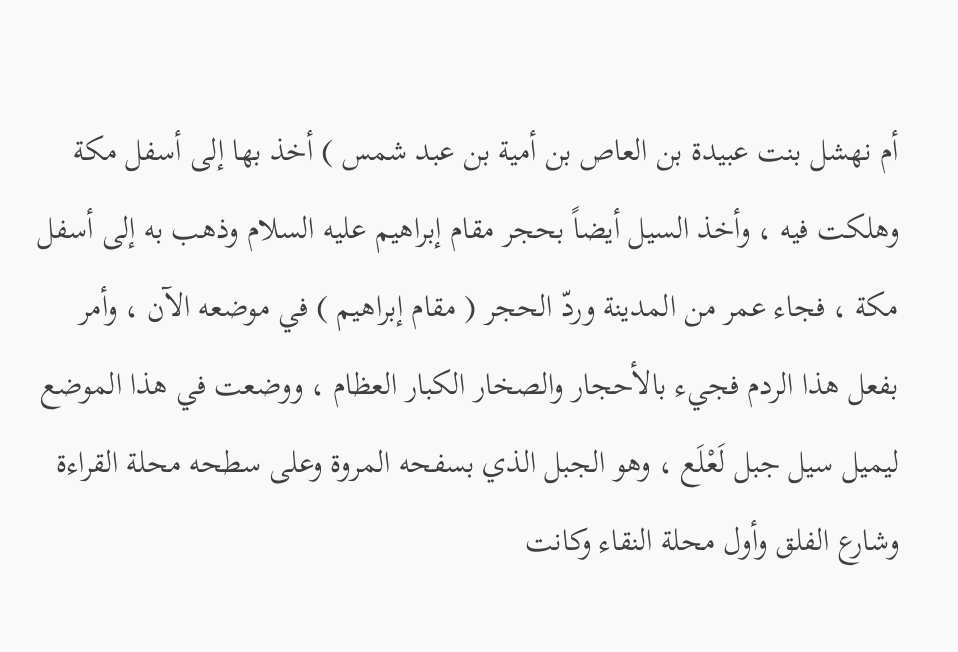أم نهشل بنت عبيدة بن العاص بن أمية بن عبد شمس ) أخذ بها إلى أسفل مكة وهلكت فيه ، وأخذ السيل أيضاً بحجر مقام إبراهيم عليه السلام وذهب به إلى أسفل مكة ، فجاء عمر من المدينة وردّ الحجر ( مقام إبراهيم ) في موضعه الآن ، وأمر بفعل هذا الردم فجيء بالأحجار والصخار الكبار العظام ، ووضعت في هذا الموضع ليميل سيل جبل لَعْلَع ، وهو الجبل الذي بسفحه المروة وعلى سطحه محلة القراءة وشارع الفلق وأول محلة النقاء وكانت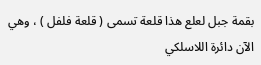بقمة جبل لعلع هذا قلعة تسمى ( قلعة فلفل ) ، وهي الآن دائرة اللاسلكي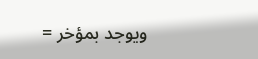ويوجد بمؤخر =